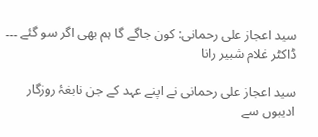سید اعجاز علی رحمانی: کون جاگے گا ہم بھی اگر سو گئے ۔۔۔ ڈاکٹر غلام شبیر رانا

سید اعجاز علی رحمانی نے اپنے عہد کے جن نابغۂ روزگار ادیبوں سے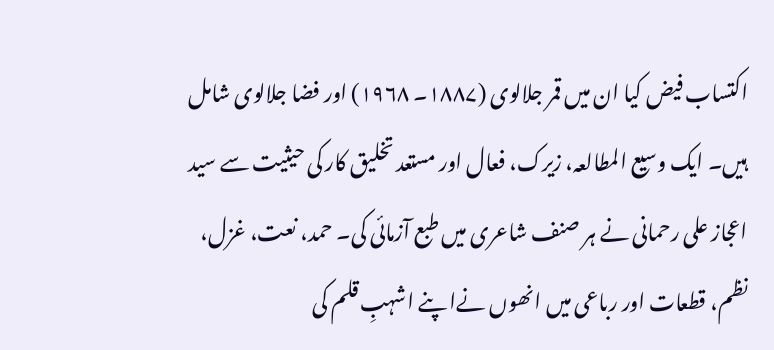اکتساب فیض کیا ان میں قمر جلالوی (۱۸۸۷۔ ۱۹۶۸) اور فضا جلالوی شامل ہیں۔ ایک وسیع المطالعہ، زیرک، فعال اور مستعد تخلیق کار کی حیثیت سے سید اعجاز علی رحمانی نے ہر صنف شاعری میں طبع آزمائی کی۔ حمد، نعت، غزل، نظم، قطعات اور رباعی میں انھوں نےا پنے اشہبِ قلم کی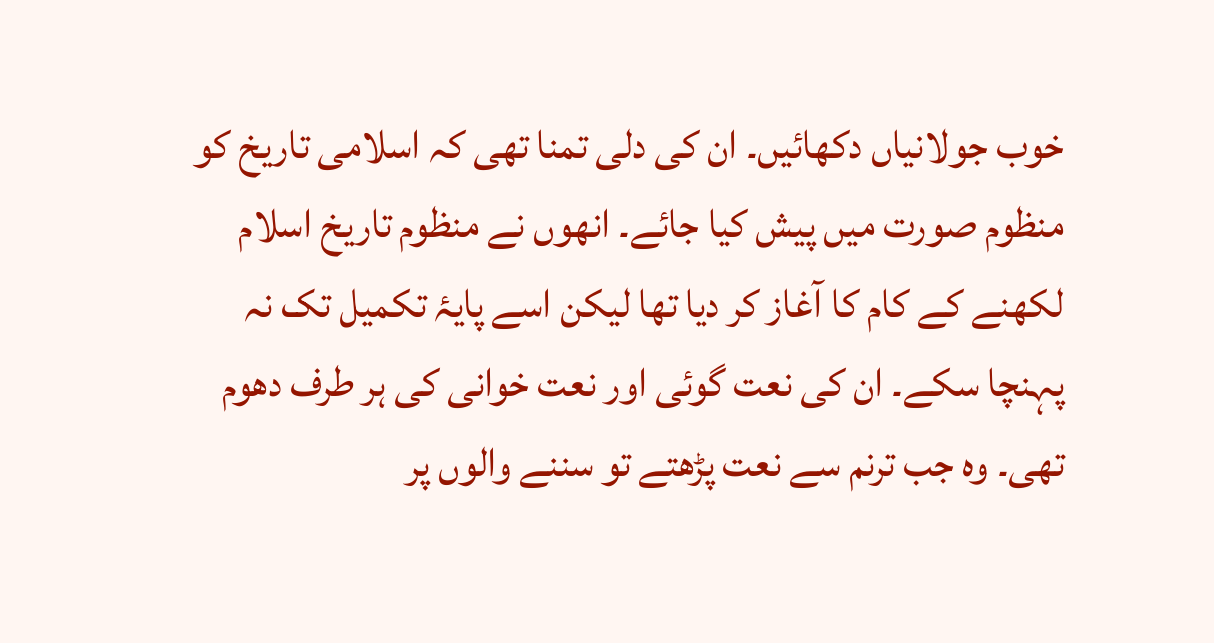خوب جولانیاں دکھائیں۔ ان کی دلی تمنا تھی کہ اسلامی تاریخ کو منظوم صورت میں پیش کیا جائے۔ انھوں نے منظوم تاریخ اسلام لکھنے کے کام کا آغاز کر دیا تھا لیکن اسے پایۂ تکمیل تک نہ پہنچا سکے۔ ان کی نعت گوئی اور نعت خوانی کی ہر طرف دھوم تھی۔ وہ جب ترنم سے نعت پڑھتے تو سننے والوں پر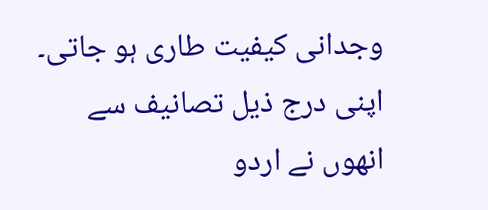وجدانی کیفیت طاری ہو جاتی۔ اپنی درج ذیل تصانیف سے انھوں نے اردو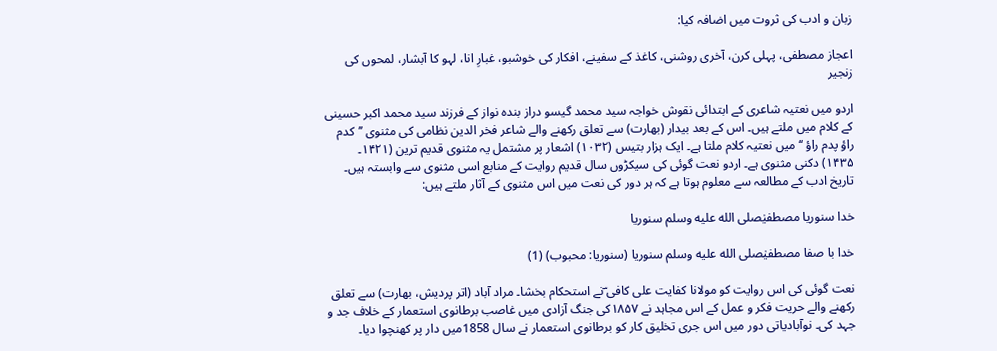زبان و ادب کی ثروت میں اضافہ کیا:

اعجاز مصطفی، پہلی کرن، آخری روشنی، کاغذ کے سفینے، افکار کی خوشبو، غبارِ انا، لہو کا آبشار، لمحوں کی زنجیر

اردو میں نعتیہ شاعری کے ابتدائی نقوش خواجہ سید محمد گیسو دراز بندہ نواز کے فرزند سید محمد اکبر حسینی کے کلام میں ملتے ہیں۔ اس کے بعد بیدار (بھارت) سے تعلق رکھنے والے شاعر فخر الدین نظامی کی مثنوی ’’کدم راؤ پدم راؤ ‘‘ میں نعتیہ کلام ملتا ہے۔ ایک ہزار بتیس (۱۰۳۲) اشعار پر مشتمل یہ مثنوی قدیم ترین (۱۴۲۱۔ ۱۴۳۵) دکنی مثنوی ہے۔ اردو نعت گوئی کی سیکڑوں سال قدیم روایت کے منابع اسی مثنوی سے وابستہ ہیں۔ تاریخ ادب کے مطالعہ سے معلوم ہوتا ہے کہ ہر دور کی نعت میں اس مثنوی کے آثار ملتے ہیں:

خدا سنوریا مصطفیٰصلى الله عليه وسلم سنوریا

خدا با صفا مصطفیٰصلى الله عليه وسلم سنوریا (سنوریا: محبوب) (1)

نعت گوئی کی اس روایت کو مولانا کفایت علی کافی ؔنے استحکام بخشا۔ مراد آباد (اتر پردیش، بھارت) سے تعلق رکھنے والے حریت فکر و عمل کے اس مجاہد نے ۱۸۵۷کی جنگ آزادی میں غاصب برطانوی استعمار کے خلاف جد و جہد کی۔ نوآبادیاتی دور میں اس جری تخلیق کار کو برطانوی استعمار نے سال 1858میں دار پر کھنچوا دیا۔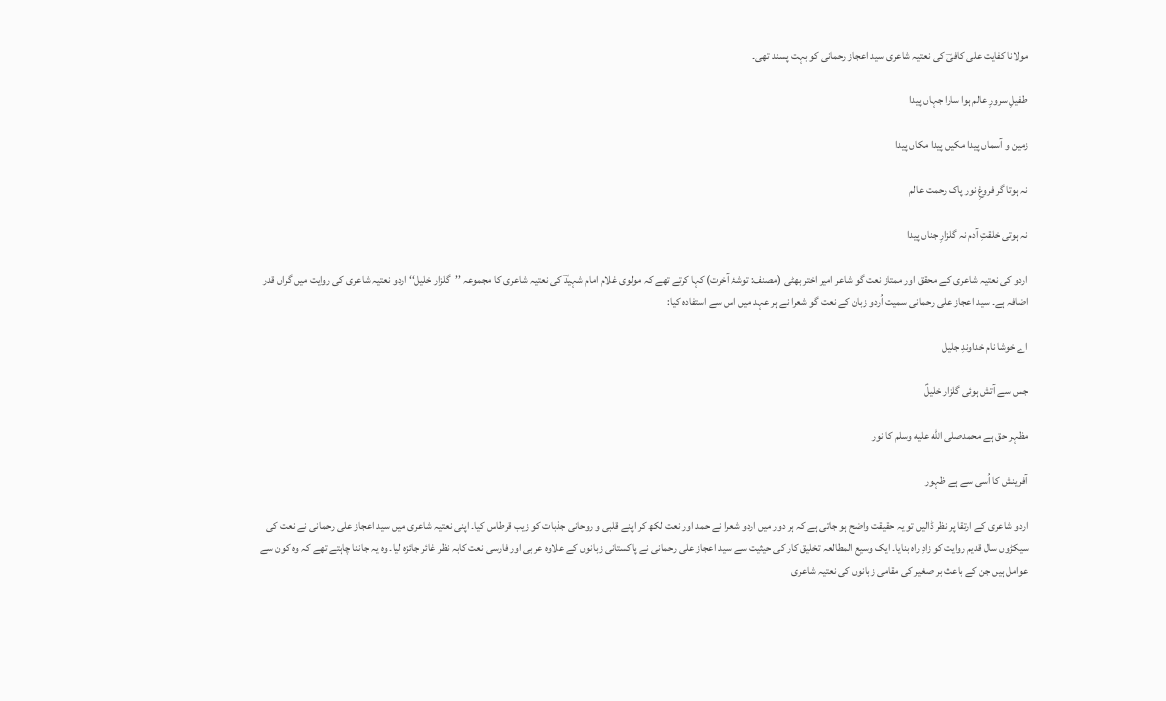مولانا کفایت علی کافیؔ کی نعتیہ شاعری سید اعجاز رحمانی کو بہت پسند تھی۔

طفیلِ سرورِ عالم ہوا سارا جہاں پیدا

زمین و آسماں پیدا مکیں پیدا مکاں پیدا

نہ ہوتا گر فروغِ نور پاک رحمت عالم

نہ ہوتی خلقتِ آدم نہ گلزارِ جناں پیدا

اردو کی نعتیہ شاعری کے محقق اور ممتاز نعت گو شاعر امیر اختر بھٹی (مصنف: توشۂ آخرت) کہا کرتے تھے کہ مولوی غلام امام شہیدؔ کی نعتیہ شاعری کا مجموعہ ’’گلزار خلیل‘‘ اردو نعتیہ شاعری کی روایت میں گراں قدر اضافہ ہے۔ سید اعجاز علی رحمانی سمیت اُردو زبان کے نعت گو شعرا نے ہر عہد میں اس سے استفادہ کیا:

اے خوشا نام خداوندِ جلیل

جس سے آتش ہوئی گلزار خلیلؑ

مظہر حق ہے محمدصلى الله عليه وسلم کا نور

آفرینش کا اُسی سے ہے ظہور

اردو شاعری کے ارتقا پر نظر ڈالیں تو یہ حقیقت واضح ہو جاتی ہے کہ ہر دور میں اردو شعرا نے حمد اور نعت لکھ کر اپنے قلبی و روحانی جذبات کو زیب قرطاس کیا۔ اپنی نعتیہ شاعری میں سید اعجاز علی رحمانی نے نعت کی سیکڑوں سال قدیم روایت کو زادِ راہ بنایا۔ ایک وسیع المطالعہ تخلیق کار کی حیثیت سے سید اعجاز علی رحمانی نے پاکستانی زبانوں کے علاوہ عربی اور فارسی نعت کابہ نظر غائر جائزہ لیا۔ وہ یہ جاننا چاہتے تھے کہ وہ کون سے عوامل ہیں جن کے باعث بر صغیر کی مقامی زبانوں کی نعتیہ شاعری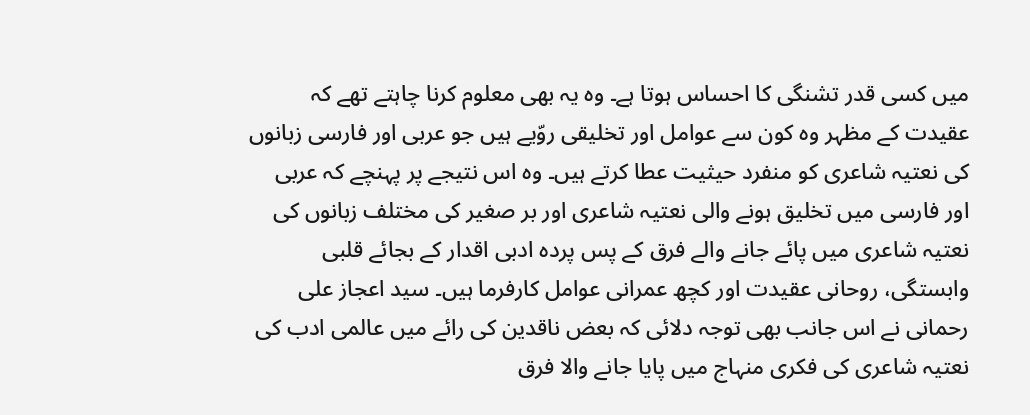میں کسی قدر تشنگی کا احساس ہوتا ہے۔ وہ یہ بھی معلوم کرنا چاہتے تھے کہ عقیدت کے مظہر وہ کون سے عوامل اور تخلیقی روّیے ہیں جو عربی اور فارسی زبانوں کی نعتیہ شاعری کو منفرد حیثیت عطا کرتے ہیں۔ وہ اس نتیجے پر پہنچے کہ عربی اور فارسی میں تخلیق ہونے والی نعتیہ شاعری اور بر صغیر کی مختلف زبانوں کی نعتیہ شاعری میں پائے جانے والے فرق کے پس پردہ ادبی اقدار کے بجائے قلبی وابستگی، روحانی عقیدت اور کچھ عمرانی عوامل کارفرما ہیں۔ سید اعجاز علی رحمانی نے اس جانب بھی توجہ دلائی کہ بعض ناقدین کی رائے میں عالمی ادب کی نعتیہ شاعری کی فکری منہاج میں پایا جانے والا فرق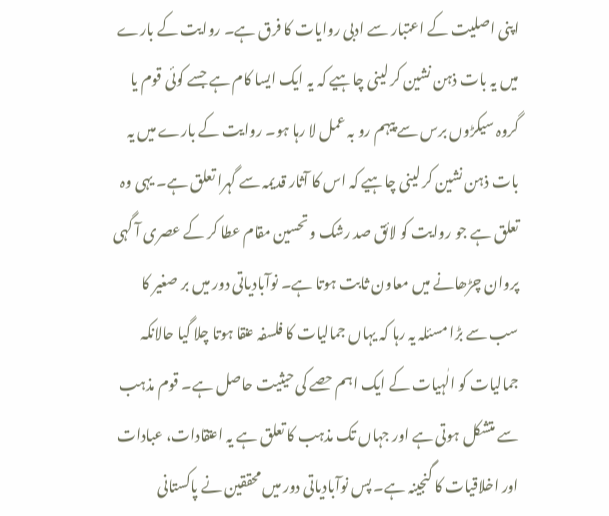اپنی اصلیت کے اعتبار سے ادبی روایات کا فرق ہے۔ روایت کے بارے میں یہ بات ذہن نشین کر لینی چاہیے کہ یہ ایک ایسا کام ہے جسے کوئی قوم یا گروہ سیکڑوں برس سے پیہم رو بہ عمل لا رہا ہو۔ روایت کے بارے میں یہ بات ذہن نشین کر لینی چاہیے کہ اس کا آثار قدیمہ سے گہرا تعلق ہے۔ یہی وہ تعلق ہے جو روایت کو لائق صد رشک و تحسین مقام عطا کر کے عصری آ گہی پروان چڑھانے میں معاون ثابت ہوتا ہے۔ نوآبادیاتی دور میں بر صغیر کا سب سے بڑا مسئلہ یہ رہا کہ یہاں جمالیات کا فلسفہ عنقا ہوتا چلا گیا حالانکہ جمالیات کو الٰہیات کے ایک اہم حصے کی حیثیت حاصل ہے۔ قوم مذہب سے متشکل ہوتی ہے اور جہاں تک مذہب کا تعلق ہے یہ اعتقادات، عبادات اور اخلاقیات کا گنجینہ ہے۔ پس نوآبادیاتی دور میں محققین نے پاکستانی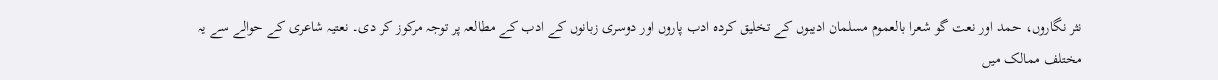نثر نگاروں، حمد اور نعت گو شعرا بالعموم مسلمان ادیبوں کے تخلیق کردہ ادب پاروں اور دوسری زبانوں کے ادب کے مطالعہ پر توجہ مرکوز کر دی۔ نعتیہ شاعری کے حوالے سے یہ مختلف ممالک میں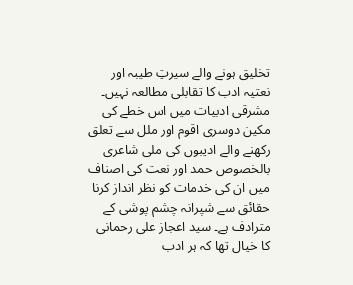تخلیق ہونے والے سیرتِ طیبہ اور نعتیہ ادب کا تقابلی مطالعہ نہیں۔ مشرقی ادبیات میں اس خطے کی مکین دوسری اقوم اور ملل سے تعلق رکھنے والے ادیبوں کی ملی شاعری بالخصوص حمد اور نعت کی اصناف میں ان کی خدمات کو نظر انداز کرنا حقائق سے شپرانہ چشم پوشی کے مترادف ہے۔ سید اعجاز علی رحمانی کا خیال تھا کہ ہر ادب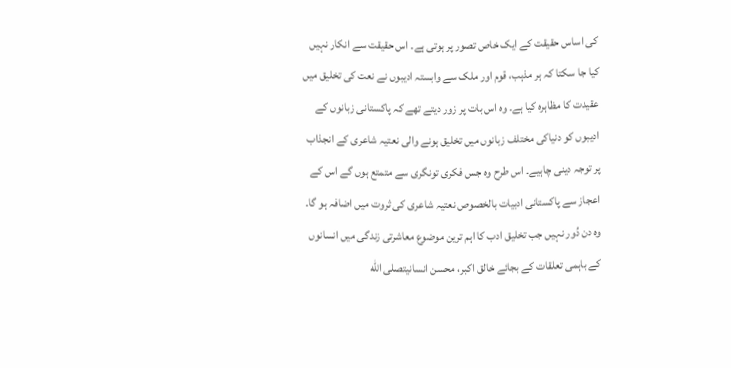کی اساس حقیقت کے ایک خاص تصور پر ہوتی ہے۔ اس حقیقت سے انکار نہیں کیا جا سکتا کہ ہر مذہب، قوم اور ملک سے وابستہ ادیبوں نے نعت کی تخلیق میں عقیدت کا مظاہرہ کیا ہے۔ وہ اس بات پر زور دیتے تھے کہ پاکستانی زبانوں کے ادیبوں کو دنیاکی مختلف زبانوں میں تخلیق ہونے والی نعتیہ شاعری کے انجذاب پر توجہ دینی چاہیے۔ اس طرح وہ جس فکری تونگری سے متمتع ہوں گے اس کے اعجاز سے پاکستانی ادبیات بالخصوص نعتیہ شاعری کی ثروت میں اضافہ ہو گا۔ وہ دن دُور نہیں جب تخلیق ادب کا اہم ترین موضوع معاشرتی زندگی میں انسانوں کے باہمی تعلقات کے بجائے خالق اکبر، محسن انسانیتصلى الله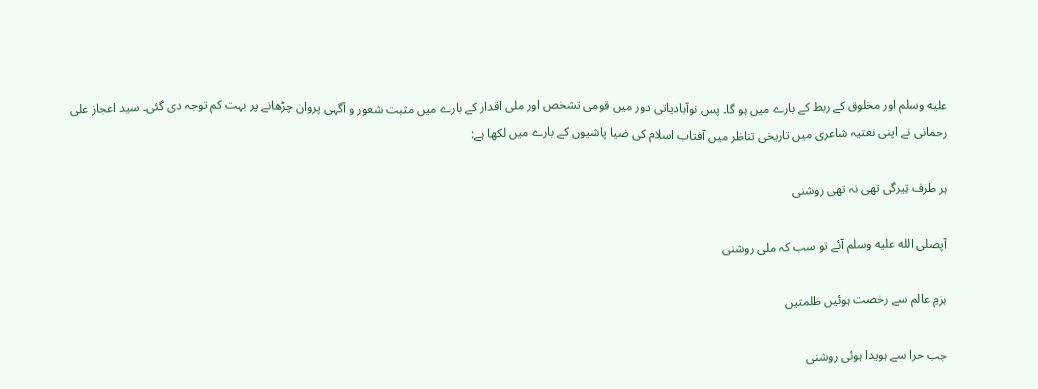عليه وسلم اور مخلوق کے ربط کے بارے میں ہو گا۔ پس نوآبادیاتی دور میں قومی تشخص اور ملی اقدار کے بارے میں مثبت شعور و آگہی پروان چڑھانے پر بہت کم توجہ دی گئی۔ سید اعجاز علی رحمانی نے اپنی نعتیہ شاعری میں تاریخی تناظر میں آفتاب اسلام کی ضیا پاشیوں کے بارے میں لکھا ہے:

ہر طرف تِیرگی تھی نہ تھی روشنی

آپصلى الله عليه وسلم آئے تو سب کہ ملی روشنی

بزمِ عالم سے رخصت ہوئیں ظلمتیں

جب حرا سے ہویدا ہوئی روشنی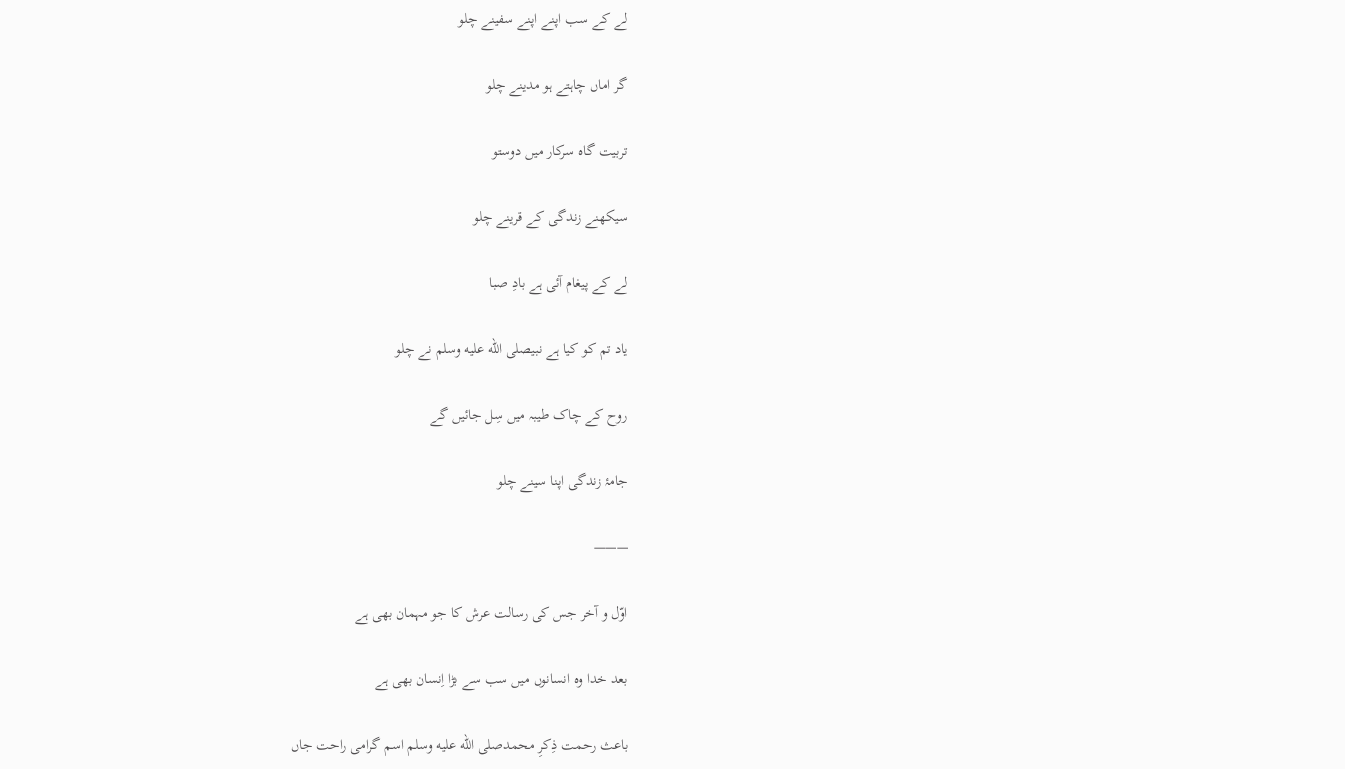لے کے سب اپنے اپنے سفینے چلو

گر اماں چاہتے ہو مدینے چلو

تربیت گاہ سرکار میں دوستو

سیکھنے زندگی کے قرینے چلو

لے کے پیغام آئی ہے بادِ صبا

یاد تم کو کیا ہے نبیصلى الله عليه وسلم نے چلو

روح کے چاک طیبہ میں سِل جائیں گے

جامۂ زندگی اپنا سینے چلو

———

اوّل و آخر جس کی رسالت عرش کا جو مہمان بھی ہے

بعد خدا وہ انسانوں میں سب سے بڑا اِنسان بھی ہے

باعث رحمت ذِکرِ محمدصلى الله عليه وسلم اسم گرامی راحت جاں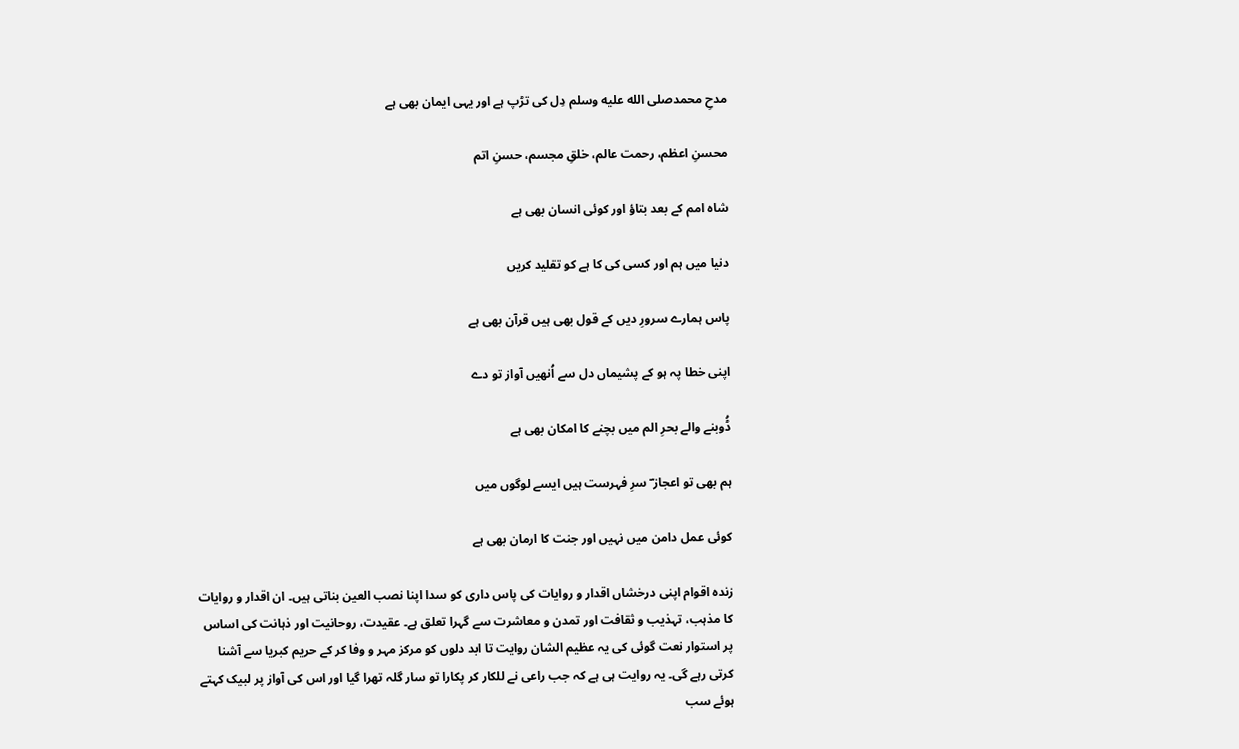مدحِ محمدصلى الله عليه وسلم دِل کی تڑپ ہے اور یہی ایمان بھی ہے

محسنِ اعظم، رحمت عالم، خلقِ مجسم، حسنِ اتم

شاہ امم کے بعد بتاؤ اور کوئی انسان بھی ہے

دنیا میں ہم اور کسی کی کا ہے کو تقلید کریں

پاس ہمارے سرورِ دیں کے قول بھی ہیں قرآن بھی ہے

اپنی خطا پہ ہو کے پشیماں دل سے اُنھیں آواز تو دے

ڈُوبنے والے بحرِ الم میں بچنے کا امکان بھی ہے

ہم بھی تو اعجاز ؔ سرِ فہرست ہیں ایسے لوگوں میں

کوئی عمل دامن میں نہیں اور جنت کا ارمان بھی ہے

زندہ اقوام اپنی درخشاں اقدار و روایات کی پاس داری کو سدا اپنا نصب العین بناتی ہیں۔ ان اقدار و روایات کا مذہب، تہذیب و ثقافت اور تمدن و معاشرت سے گہرا تعلق ہے۔ عقیدت، روحانیت اور ذہانت کی اساس پر استوار نعت گوئی کی یہ عظیم الشان روایت تا ابد دلوں کو مرکز مہر و وفا کر کے حریم کبریا سے آشنا کرتی رہے گی۔ یہ روایت ہی ہے کہ جب راعی نے للکار کر پکارا تو سار گلہ تھرا گیا اور اس کی آواز پر لبیک کہتے ہوئے سب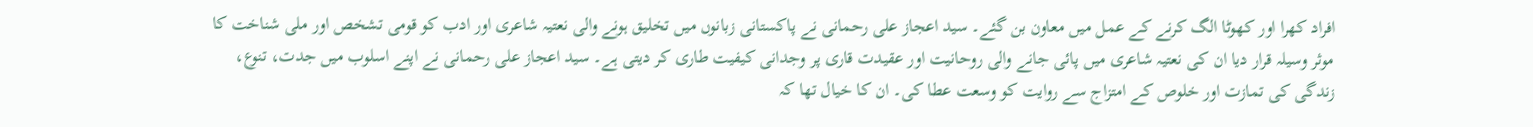افراد کھرا اور کھوٹا الگ کرنے کے عمل میں معاون بن گئے۔ سید اعجاز علی رحمانی نے پاکستانی زبانوں میں تخلیق ہونے والی نعتیہ شاعری اور ادب کو قومی تشخص اور ملی شناخت کا موثر وسیلہ قرار دیا ان کی نعتیہ شاعری میں پائی جانے والی روحانیت اور عقیدت قاری پر وجدانی کیفیت طاری کر دیتی ہے۔ سید اعجاز علی رحمانی نے اپنے اسلوب میں جدت، تنوع، زندگی کی تمازت اور خلوص کے امتزاج سے روایت کو وسعت عطا کی۔ ان کا خیال تھا کہ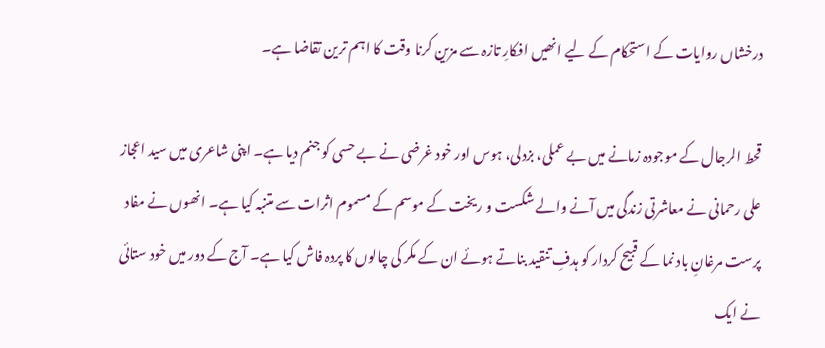درخشاں روایات کے استحکام کے لیے انھیں افکارِ تازہ سے مزین کرنا وقت کا اہم ترین تقاضا ہے۔

قحط الرجال کے موجودہ زمانے میں بے عملی، بزدلی، ہوس اور خود غرضی نے بے حسی کو جنم دیا ہے۔ اپنی شاعری میں سید اعجاز علی رحمانی نے معاشرتی زندگی میں آنے والے شکست و ریخت کے موسم کے مسموم اثرات سے متنبہ کیا ہے۔ انھوں نے مفاد پرست مرغانِ باد نما کے قبیح کردار کو ہدفِ تنقید بناتے ہوئے ان کے مکر کی چالوں کا پردہ فاش کیا ہے۔ آج کے دور میں خود ستائی نے ایک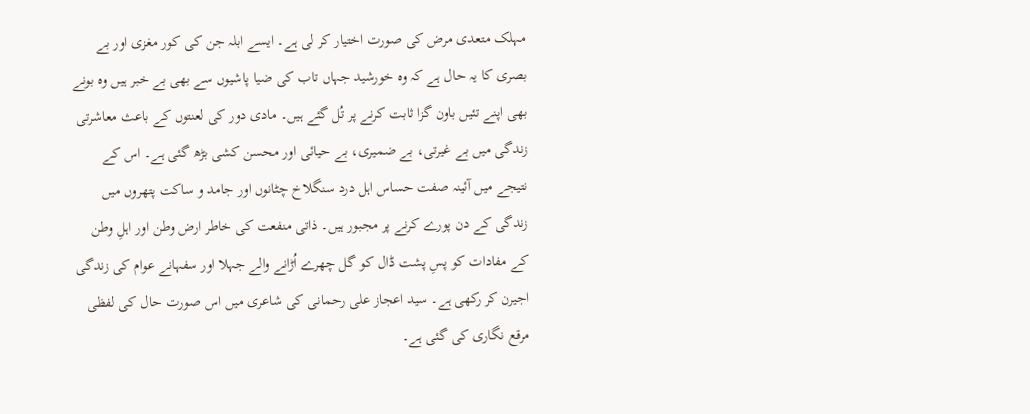مہلک متعدی مرض کی صورت اختیار کر لی ہے۔ ایسے ابلہ جن کی کور مغزی اور بے بصری کا یہ حال ہے کہ وہ خورشید جہاں تاب کی ضیا پاشیوں سے بھی بے خبر ہیں وہ بونے بھی اپنے تئیں باون گزا ثابت کرنے پر تُل گئے ہیں۔ مادی دور کی لعنتوں کے باعث معاشرتی زندگی میں بے غیرتی، بے ضمیری، بے حیائی اور محسن کشی بڑھ گئی ہے۔ اس کے نتیجے میں آئینہ صفت حساس اہل درد سنگلاخ چٹانوں اور جامد و ساکت پتھروں میں زندگی کے دن پورے کرنے پر مجبور ہیں۔ ذاتی منفعت کی خاطر ارض وطن اور اہلِ وطن کے مفادات کو پسِ پشت ڈال کو گل چھرے اُڑانے والے جہلا اور سفہانے عوام کی زندگی اجیرن کر رکھی ہے۔ سید اعجاز علی رحمانی کی شاعری میں اس صورت حال کی لفظی مرقع نگاری کی گئی ہے۔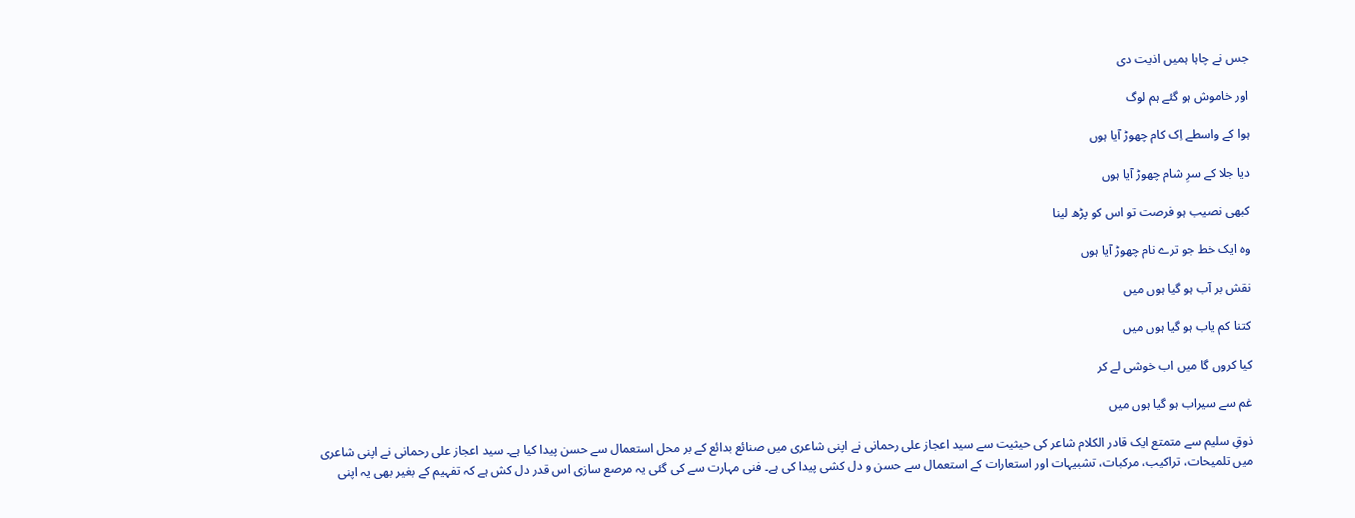جس نے چاہا ہمیں اذیت دی

اور خاموش ہو گئے ہم لوگ

ہوا کے واسطے اِک کام چھوڑ آیا ہوں

دیا جلا کے سرِ شام چھوڑ آیا ہوں

کبھی نصیب ہو فرصت تو اس کو پڑھ لینا

وہ ایک خط جو ترے نام چھوڑ آیا ہوں

نقش بر آب ہو گیا ہوں میں

کتنا کم یاب ہو گیا ہوں میں

کیا کروں گا میں اب خوشی لے کر

غم سے سیراب ہو گیا ہوں میں

ذوقِ سلیم سے متمتع ایک قادر الکلام شاعر کی حیثیت سے سید اعجاز علی رحمانی نے اپنی شاعری میں صنائع بدائع کے بر محل استعمال سے حسن پیدا کیا ہے۔ سید اعجاز علی رحمانی نے اپنی شاعری میں تلمیحات، تراکیب، مرکبات، تشبیہات اور استعارات کے استعمال سے حسن و دل کشی پیدا کی ہے۔ فنی مہارت سے کی گئی یہ مرصع سازی اس قدر دل کش ہے کہ تفہیم کے بغیر بھی یہ اپنی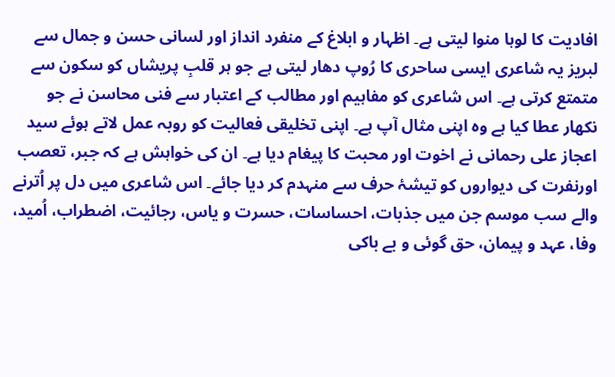افادیت کا لوہا منوا لیتی ہے۔ اظہار و ابلاغ کے منفرد انداز اور لسانی حسن و جمال سے لبریز یہ شاعری ایسی ساحری کا رُوپ دھار لیتی ہے جو ہر قلبِ پریشاں کو سکون سے متمتع کرتی ہے۔ اس شاعری کو مفاہیم اور مطالب کے اعتبار سے فنی محاسن نے جو نکھار عطا کیا ہے وہ اپنی مثال آپ ہے۔ اپنی تخلیقی فعالیت کو روبہ عمل لاتے ہوئے سید اعجاز علی رحمانی نے اخوت اور محبت کا پیغام دیا ہے۔ ان کی خواہش ہے کہ جبر، تعصب اورنفرت کی دیواروں کو تیشۂ حرف سے منہدم کر دیا جائے۔ اس شاعری میں دل پر اُترنے والے سب موسم جن میں جذبات، احساسات، حسرت و یاس، رجائیت، اضطراب، اُمید، وفا، عہد و پیمان، حق گوئی و بے باکی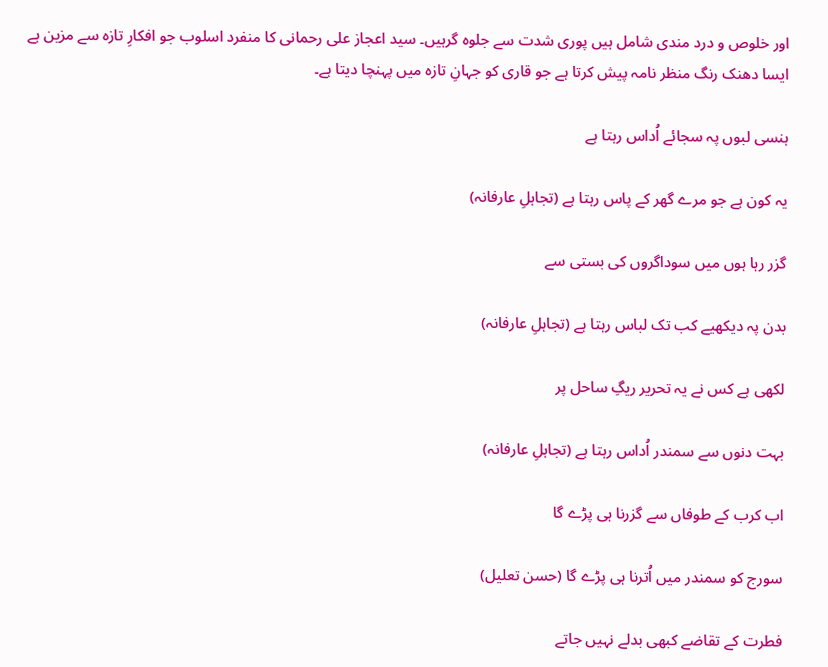اور خلوص و درد مندی شامل ہیں پوری شدت سے جلوہ گرہیں۔ سید اعجاز علی رحمانی کا منفرد اسلوب جو افکارِ تازہ سے مزین ہے ایسا دھنک رنگ منظر نامہ پیش کرتا ہے جو قاری کو جہانِ تازہ میں پہنچا دیتا ہے۔

ہنسی لبوں پہ سجائے اُداس رہتا ہے

یہ کون ہے جو مرے گھر کے پاس رہتا ہے (تجاہلِ عارفانہ)

گزر رہا ہوں میں سوداگروں کی بستی سے

بدن پہ دیکھیے کب تک لباس رہتا ہے (تجاہلِ عارفانہ)

لکھی ہے کس نے یہ تحریر ریگِ ساحل پر

بہت دنوں سے سمندر اُداس رہتا ہے (تجاہلِ عارفانہ)

اب کرب کے طوفاں سے گزرنا ہی پڑے گا

سورج کو سمندر میں اُترنا ہی پڑے گا (حسن تعلیل)

فطرت کے تقاضے کبھی بدلے نہیں جاتے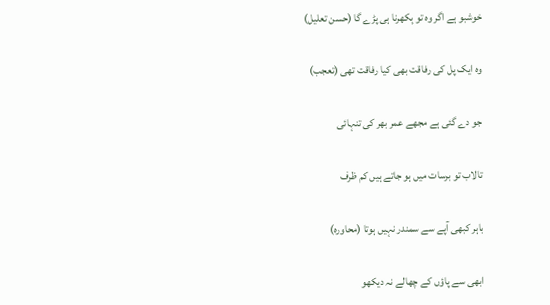خوشبو ہے اگر وہ تو بِکھرنا ہی پڑے گا (حسن تعلیل)

وہ ایک پل کی رفاقت بھی کیا رفاقت تھی (تعجب)

جو دے گئی ہے مجھے عمر بھر کی تنہائی

تالاب تو برسات میں ہو جاتے ہیں کم ظرف

باہر کبھی آپے سے سمندر نہیں ہوتا (محاورہ)

ابھی سے پاؤں کے چھالے نہ دیکھو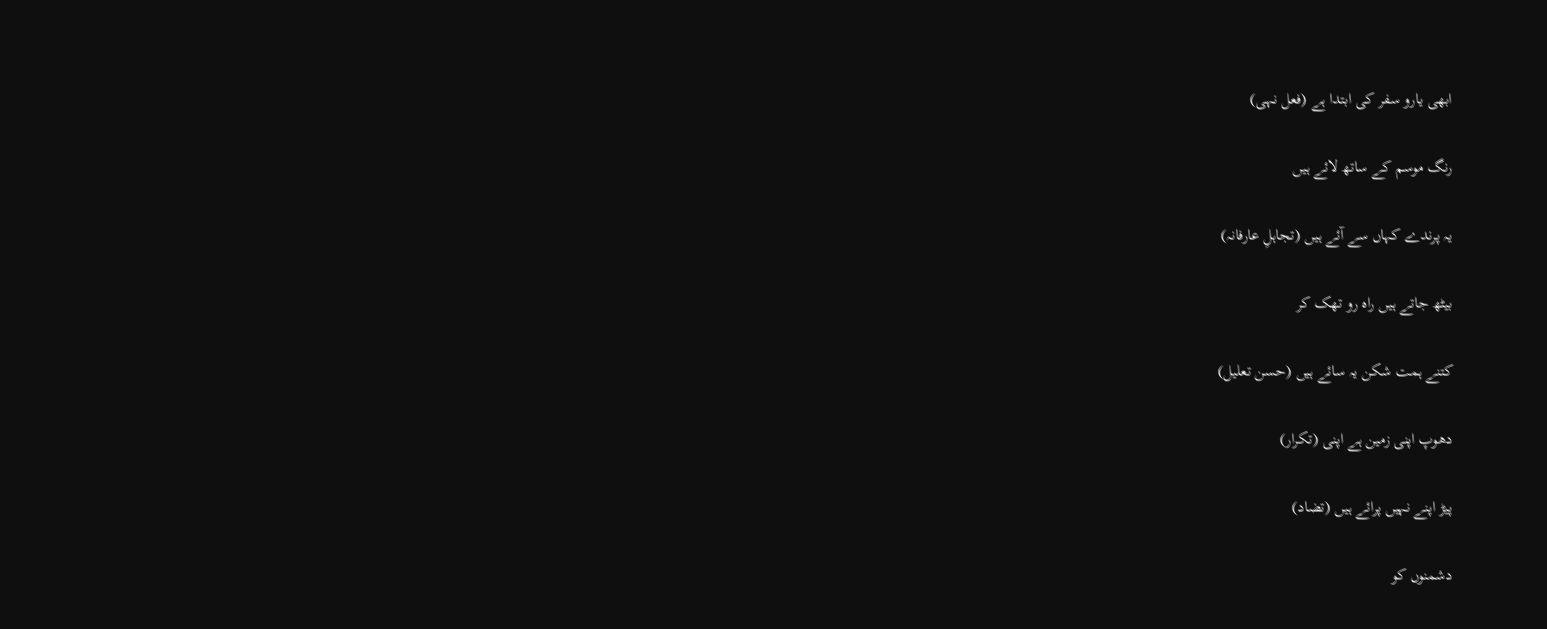ابھی یارو سفر کی ابتدا ہے (فعل نہی)

رنگ موسم کے ساتھ لائے ہیں

یہ پرندے کہاں سے آئے ہیں (تجاہلِ عارفانہ)

بیٹھ جاتے ہیں راہ رو تھک کر

کتنے ہمت شکن یہ سائے ہیں (حسن تعلیل)

دھوپ اپنی زمین ہے اپنی (تکرار)

پیڑ اپنے نہیں پرائے ہیں (تضاد)

دشمنوں کو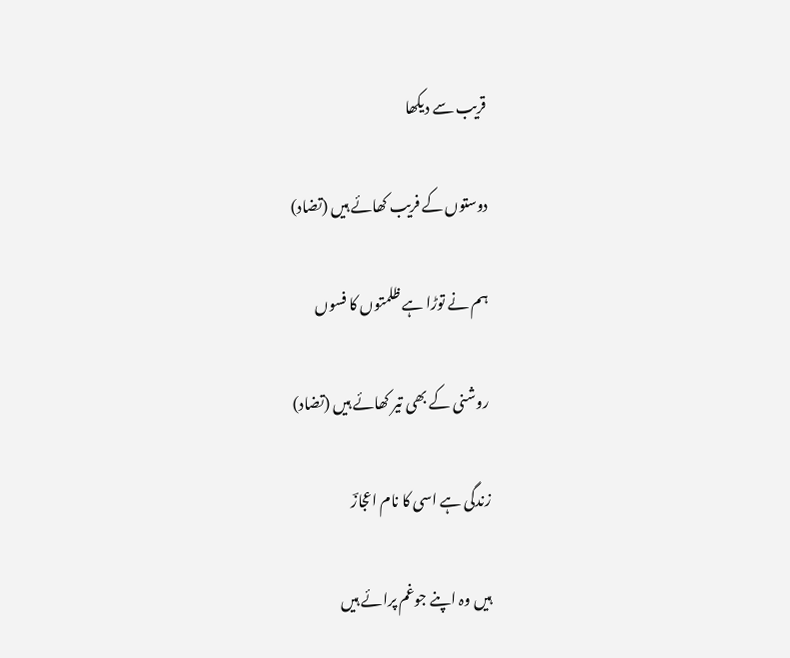قریب سے دیکھا

دوستوں کے فریب کھائے ہیں (تضاد)

ہم نے توڑا ہے ظلمتوں کا فسوں

روشنی کے بھی تیر کھائے ہیں (تضاد)

زندگی ہے اسی کا نام اعجازؔ

ہیں وہ اپنے جوغم پرائے ہیں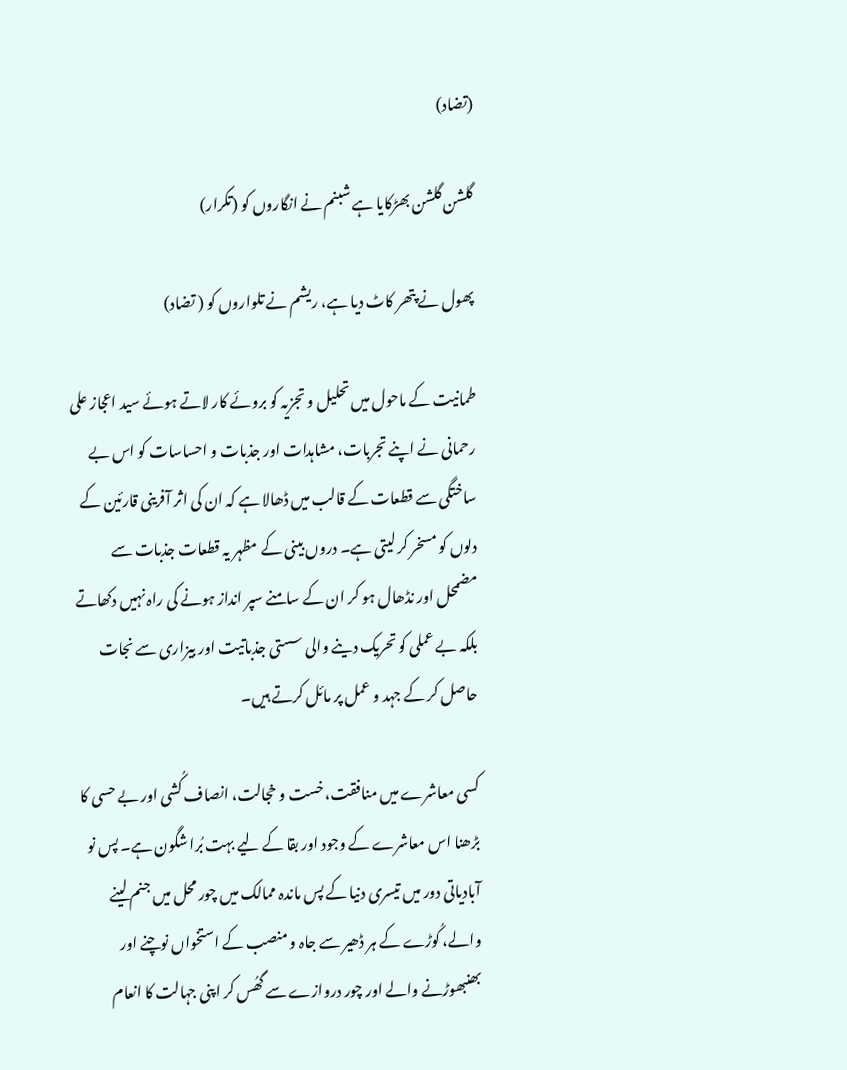(تضاد)

گلشن گلشن بھڑکایا ہے شبنم نے انگاروں کو (تکرار)

پھول نے پتھر کاٹ دیا ہے، ریشم نے تلواروں کو ( تضاد)

طمانیت کے ماحول میں تحلیل و تجزیہ کو بروئے کار لاتے ہوئے سید اعجاز علی رحمانی نے اپنے تجربات، مشاہدات اور جذبات و احساسات کو اس بے ساختگی سے قطعات کے قالب میں ڈھالا ہے کہ ان کی اثر آفرینی قارئین کے دلوں کو مسخر کر لیتی ہے۔ دروں بینی کے مظہر یہ قطعات جذبات سے مضمحل اور نڈھال ہو کر ان کے سامنے سپر انداز ہونے کی راہ نہیں دکھاتے بلکہ بے عملی کو تحریک دینے والی سستی جذباتیت اور بیزاری سے نجات حاصل کر کے جہد و عمل پر مائل کرتے ہیں۔

کسی معاشرے میں منافقت، خست و خجالت، انصاف کُشی اور بے حسی کا بڑھنا اس معاشرے کے وجود اور بقا کے لیے بہت بُرا شگون ہے۔ پس نو آبادیاتی دور میں تیسری دنیا کے پس ماندہ ممالک میں چور محل میں جنم لینے والے، کُوڑے کے ہر ڈھیر سے جاہ و منصب کے استخواں نوچنے اور بھنبھوڑنے والے اور چور دروازے سے گھُس کر اپنی جہالت کا انعام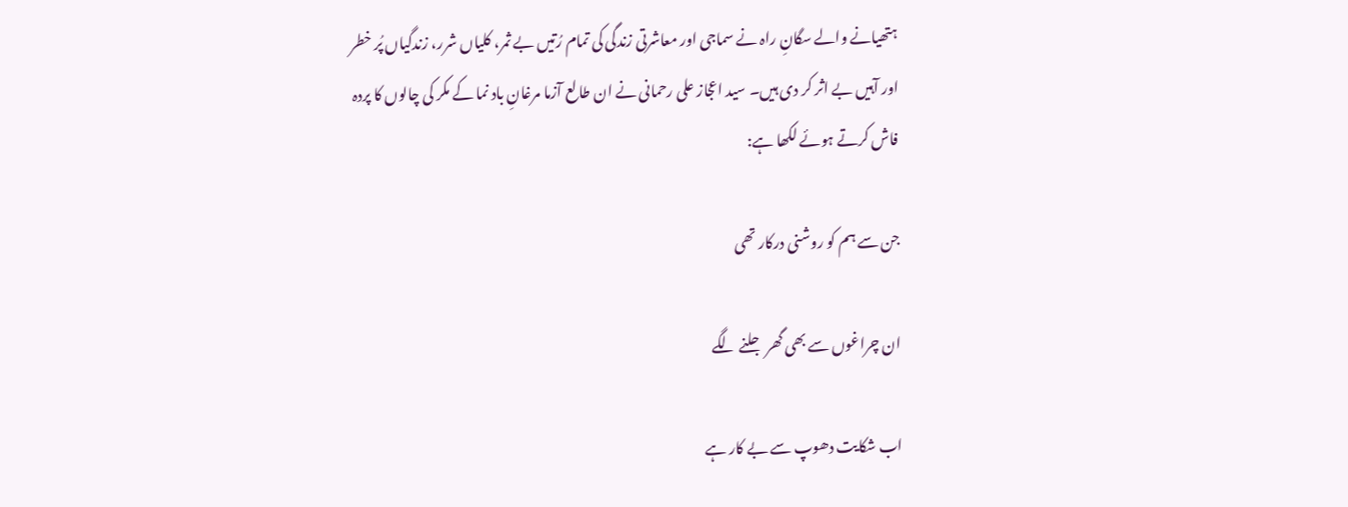ہتھیانے والے سگانِ راہ نے سماجی اور معاشرتی زندگی کی تمام رُتیں بے ثمر، کلیاں شرر، زندگیاں پُر خطر اور آہیں بے اثر کر دی ہیں۔ سید اعجاز علی رحمانی نے ان طالع آزما مرغانِ باد نما کے مکر کی چالوں کا پردہ فاش کرتے ہوئے لکھا ہے:

جن سے ہم کو روشنی درکار تھی

ان چراغوں سے بھی گھر جلنے لگے

اب شکایت دھوپ سے بے کار ہے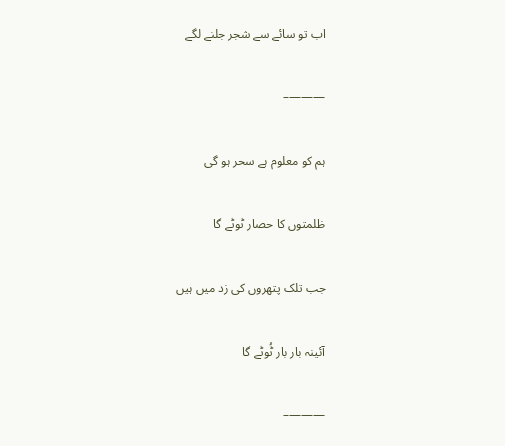اب تو سائے سے شجر جلنے لگے

———–

ہم کو معلوم ہے سحر ہو گی

ظلمتوں کا حصار ٹوٹے گا

جب تلک پتھروں کی زد میں ہیں

آئینہ بار بار ٹُوٹے گا

———–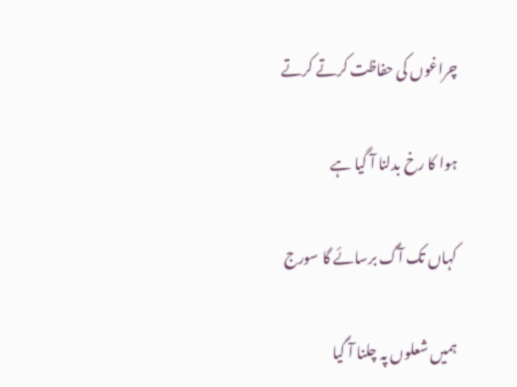چراغوں کی حفاظت کرتے کرتے

ہوا کا رخ بدلنا آ گیا ہے

کہاں تک آگ برسائے گا سورج

ہمیں شعلوں پہ چلنا آ گیا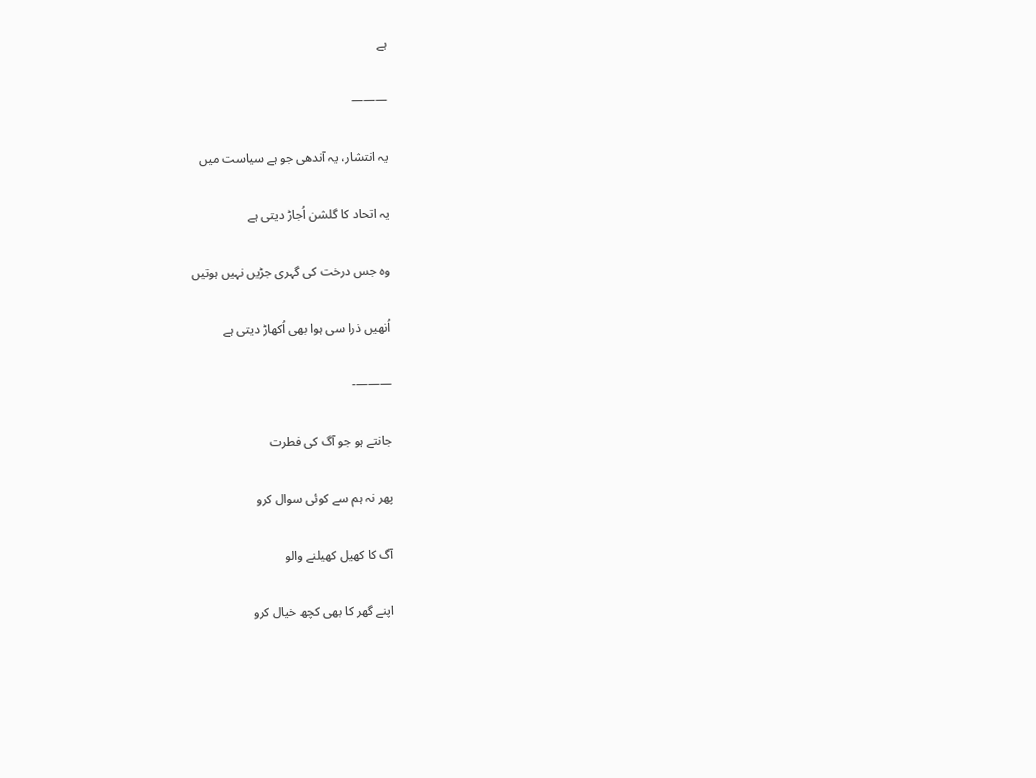ہے

———

یہ انتشار، یہ آندھی جو ہے سیاست میں

یہ اتحاد کا گلشن اُجاڑ دیتی ہے

وہ جس درخت کی گہری جڑیں نہیں ہوتیں

اُنھیں ذرا سی ہوا بھی اُکھاڑ دیتی ہے

———-

جانتے ہو جو آگ کی فطرت

پھر نہ ہم سے کوئی سوال کرو

آگ کا کھیل کھیلنے والو

اپنے گھر کا بھی کچھ خیال کرو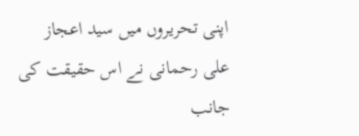اپنی تحریروں میں سید اعجاز علی رحمانی نے اس حقیقت کی جانب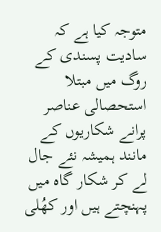متوجہ کیا ہے کہ سادیت پسندی کے روگ میں مبتلا استحصالی عناصر پرانے شکاریوں کے مانند ہمیشہ نئے جال لے کر شکار گاہ میں پہنچتے ہیں اور کھُلی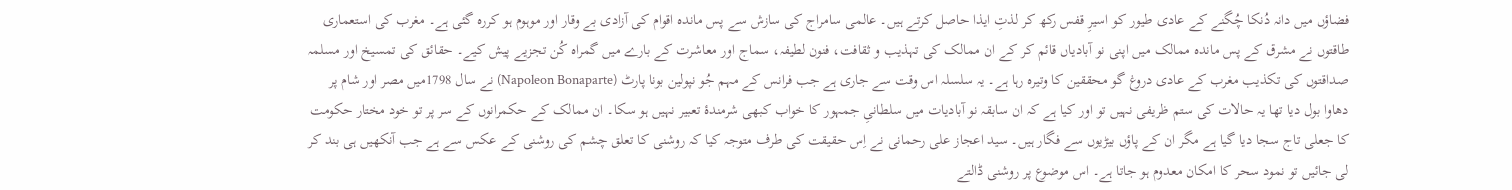فضاؤں میں دانہ دُنکا چُگنے کے عادی طیور کو اسیرِ قفس رکھ کر لذتِ ایذا حاصل کرتے ہیں۔ عالمی سامراج کی سازش سے پس ماندہ اقوام کی آزادی بے وقار اور موہوم ہو کررہ گئی ہے۔ مغرب کی استعماری طاقتوں نے مشرق کے پس ماندہ ممالک میں اپنی نو آبادیاں قائم کر کے ان ممالک کی تہذیب و ثقافت، فنون لطیفہ، سماج اور معاشرت کے بارے میں گمراہ کُن تجزیے پیش کیے۔ حقائق کی تمسیخ اور مسلمہ صداقتوں کی تکذیب مغرب کے عادی دروغ گو محققین کا وتیرہ رہا ہے۔ یہ سلسلہ اس وقت سے جاری ہے جب فرانس کے مہم جُو نپولین بونا پارٹ (Napoleon Bonaparte) نے سال 1798میں مصر اور شام پر دھاوا بول دیا تھا یہ حالات کی ستم ظریفی نہیں تو اور کیا ہے کہ ان سابقہ نو آبادیات میں سلطانیِ جمہور کا خواب کبھی شرمندۂ تعبیر نہیں ہو سکا۔ ان ممالک کے حکمرانوں کے سر پر تو خود مختار حکومت کا جعلی تاج سجا دیا گیا ہے مگر ان کے پاؤں بیڑیوں سے فگار ہیں۔ سید اعجاز علی رحمانی نے اِس حقیقت کی طرف متوجہ کیا کہ روشنی کا تعلق چشم کی روشنی کے عکس سے ہے جب آنکھیں ہی بند کر لی جائیں تو نمود سحر کا امکان معدوم ہو جاتا ہے۔ اس موضوع پر روشنی ڈالتے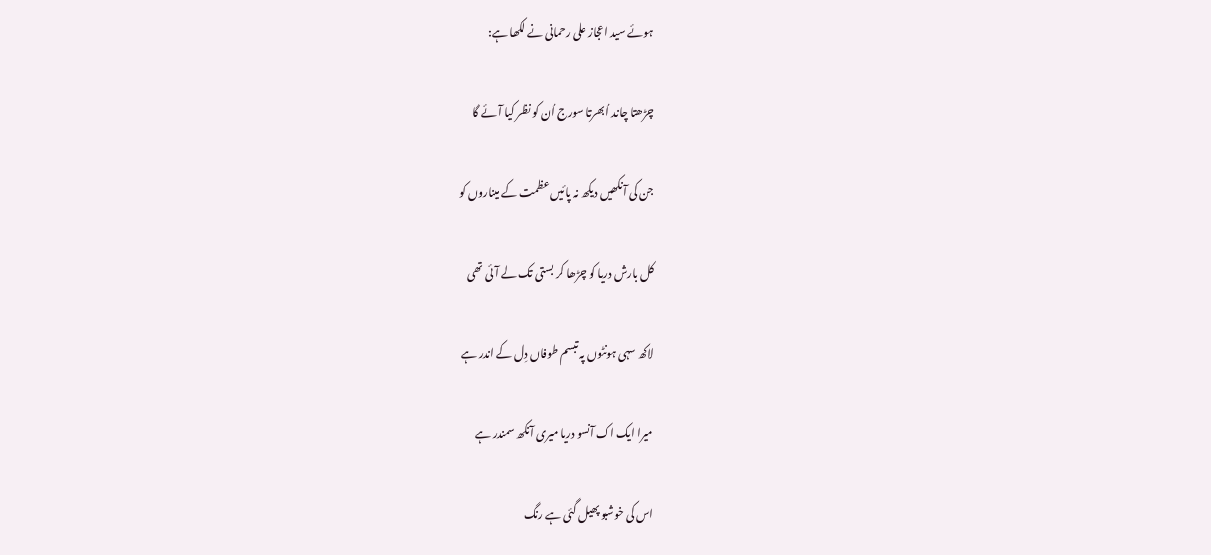ہوئے سید اعجاز علی رحمانی نے لکھا ہے:

چڑھتا چاند اُبھرتا سورج اُن کو نظر کیا آئے گا

جن کی آنکھیں دیکھ نہ پائیں عظمت کے میناروں کو

کل بارش دریا کو چڑھا کر بستی تک لے آئی تھی

لاکھ سہی ہونٹوں پہ تبسم طوفاں دِل کے اندر ہے

میرا ایک اک آنسو دریا میری آنکھ سمندر ہے

اس کی خوشبو پھیل گئی ہے رنگ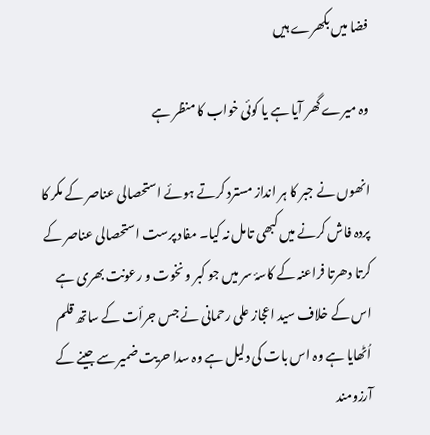فضا میں بکھرے ہیں

وہ میرے گھر آیا ہے یا کوئی خواب کا منظر ہے

انھوں نے جبر کا ہر انداز مسترد کرتے ہوئے استحصالی عناصر کے مکر کا پردہ فاش کرنے میں کبھی تامل نہ کیا۔ مفاد پرست استحصالی عناصر کے کرتا دھرتا فراعنہ کے کاسۂ سر میں جو کبر و نخوت و رعونت بھری ہے اس کے خلاف سید اعجاز علی رحمانی نے جس جرأت کے ساتھ قلم اُٹھایا ہے وہ اس بات کی دلیل ہے وہ سدا حریت ضمیر سے جینے کے آرزومند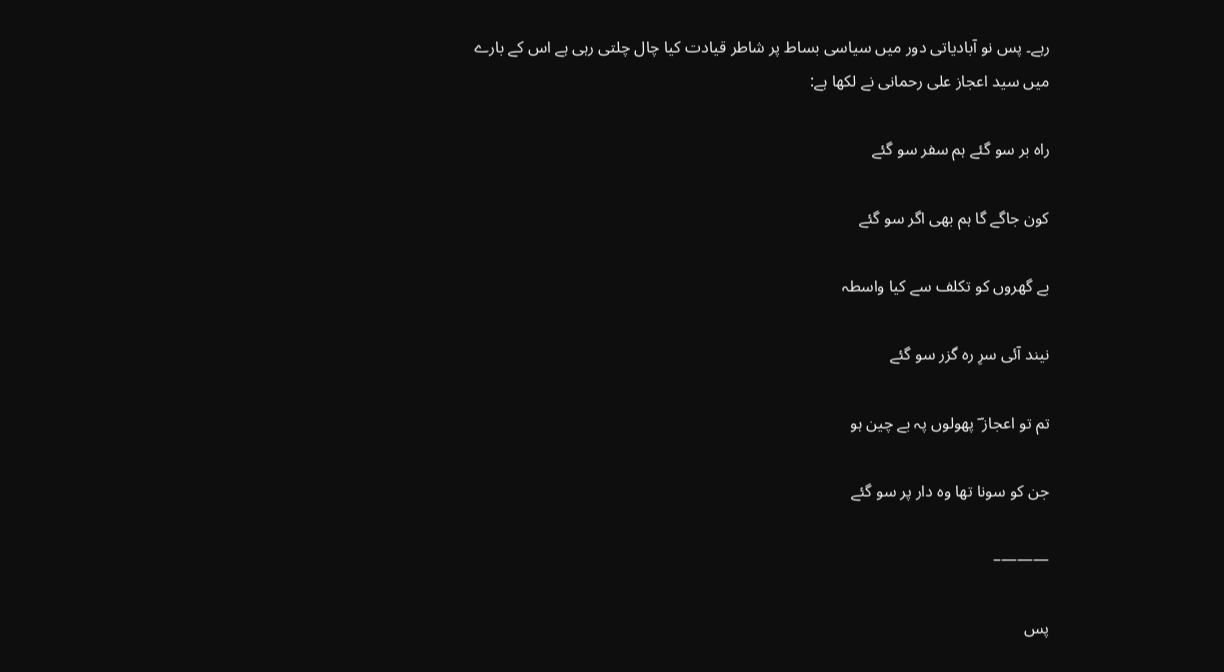رہے۔ پس نو آبادیاتی دور میں سیاسی بساط پر شاطر قیادت کیا چال چلتی رہی ہے اس کے بارے میں سید اعجاز علی رحمانی نے لکھا ہے:

راہ بر سو گئے ہم سفر سو گئے

کون جاگے گا ہم بھی اگر سو گئے

بے گھروں کو تکلف سے کیا واسطہ

نیند آئی سرِ رہ گزر سو گئے

تم تو اعجاز ؔ پھولوں پہ بے چین ہو

جن کو سونا تھا وہ دار پر سو گئے

———–

پس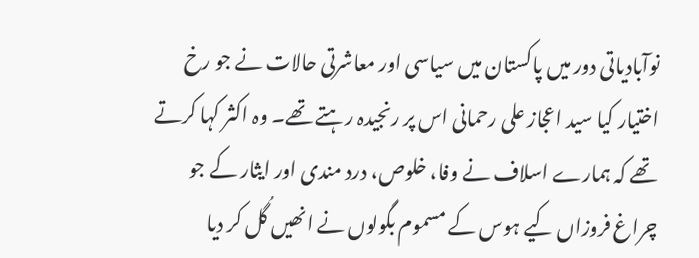نوآبادیاتی دور میں پاکستان میں سیاسی اور معاشرتی حالات نے جو رخ اختیار کیا سید اعجاز علی رحمانی اس پر رنجیدہ رہتے تھے۔ وہ اکثر کہا کرتے تھے کہ ہمارے اسلاف نے وفا، خلوص، درد مندی اور ایثار کے جو چراغ فروزاں کیے ہوس کے مسموم بگولوں نے انھیں گُل کر دیا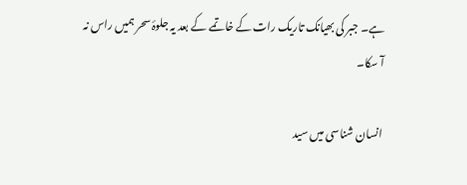ہے۔ جبر کی بھیانک تاریک رات کے خاتمے کے بعد یہ جلوۂ سحر ہمیں راس نہ آ سکا۔

انسان شناسی میں سید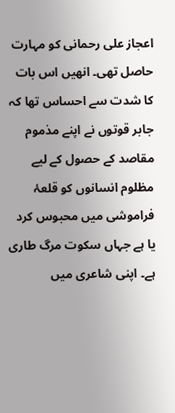اعجاز علی رحمانی کو مہارت حاصل تھی۔ انھیں اس بات کا شدت سے احساس تھا کہ جابر قوتوں نے اپنے مذموم مقاصد کے حصول کے لیے مظلوم انسانوں کو قلعۂ فراموشی میں محبوس کرد یا ہے جہاں سکوت مرگ طاری ہے۔ اپنی شاعری میں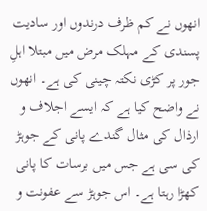انھوں نے کم ظرف درندوں اور سادیت پسندی کے مہلک مرض میں مبتلا اہلِ جور پر کڑی نکتہ چینی کی ہے۔ انھوں نے واضح کیا ہے کہ ایسے اجلاف و ارذال کی مثال گندے پانی کے جوہڑ کی سی ہے جس میں برسات کا پانی کھڑا رہتا ہے۔ اس جوہڑ سے عفونت و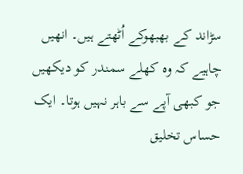سڑاند کے بھبھوکے اُٹھتے ہیں۔ انھیں چاہیے کہ وہ کھلے سمندر کو دیکھیں جو کبھی آپے سے باہر نہیں ہوتا۔ ایک حساس تخلیق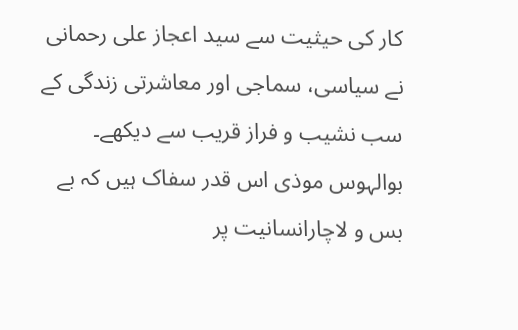کار کی حیثیت سے سید اعجاز علی رحمانی نے سیاسی، سماجی اور معاشرتی زندگی کے سب نشیب و فراز قریب سے دیکھے۔ بوالہوس موذی اس قدر سفاک ہیں کہ بے بس و لاچارانسانیت پر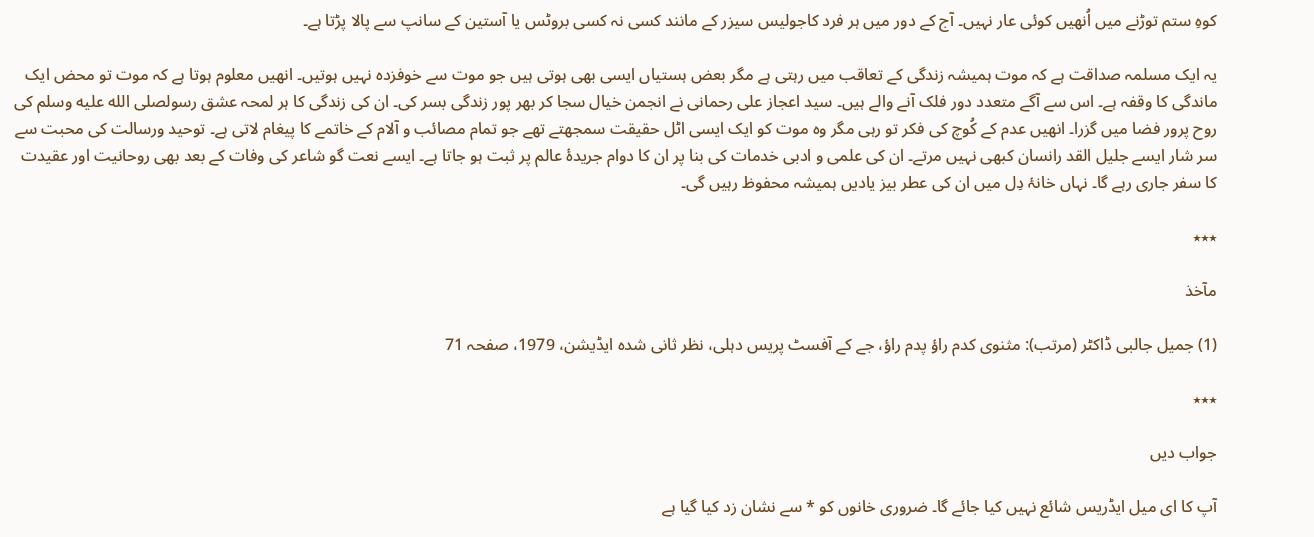کوہِ ستم توڑنے میں اُنھیں کوئی عار نہیں۔ آج کے دور میں ہر فرد کاجولیس سیزر کے مانند کسی نہ کسی بروٹس یا آستین کے سانپ سے پالا پڑتا ہے۔

یہ ایک مسلمہ صداقت ہے کہ موت ہمیشہ زندگی کے تعاقب میں رہتی ہے مگر بعض ہستیاں ایسی بھی ہوتی ہیں جو موت سے خوفزدہ نہیں ہوتیں۔ انھیں معلوم ہوتا ہے کہ موت تو محض ایک ماندگی کا وقفہ ہے۔ اس سے آگے متعدد دور فلک آنے والے ہیں۔ سید اعجاز علی رحمانی نے انجمن خیال سجا کر بھر پور زندگی بسر کی۔ ان کی زندگی کا ہر لمحہ عشق رسولصلى الله عليه وسلم کی روح پرور فضا میں گزرا۔ انھیں عدم کے کُوچ کی فکر تو رہی مگر وہ موت کو ایک ایسی اٹل حقیقت سمجھتے تھے جو تمام مصائب و آلام کے خاتمے کا پیغام لاتی ہے۔ توحید ورسالت کی محبت سے سر شار ایسے جلیل القد رانسان کبھی نہیں مرتے۔ ان کی علمی و ادبی خدمات کی بنا پر ان کا دوام جریدۂ عالم پر ثبت ہو جاتا ہے۔ ایسے نعت گو شاعر کی وفات کے بعد بھی روحانیت اور عقیدت کا سفر جاری رہے گا۔ نہاں خانۂ دِل میں ان کی عطر بیز یادیں ہمیشہ محفوظ رہیں گی۔

٭٭٭

مآخذ

(1) جمیل جالبی ڈاکٹر (مرتب): مثنوی کدم راؤ پدم راؤ، جے کے آفسٹ پریس دہلی، نظر ثانی شدہ ایڈیشن، 1979، صفحہ 71

٭٭٭

جواب دیں

آپ کا ای میل ایڈریس شائع نہیں کیا جائے گا۔ ضروری خانوں کو * سے نشان زد کیا گیا ہے